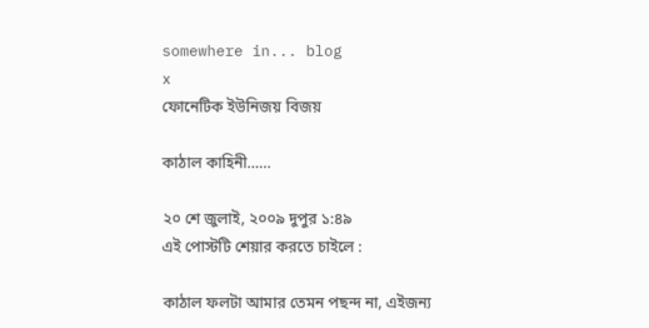somewhere in... blog
x
ফোনেটিক ইউনিজয় বিজয়

কাঠাল কাহিনী......

২০ শে জুলাই, ২০০৯ দুপুর ১:৪৯
এই পোস্টটি শেয়ার করতে চাইলে :

কাঠাল ফলটা আমার তেমন পছন্দ না, এইজন্য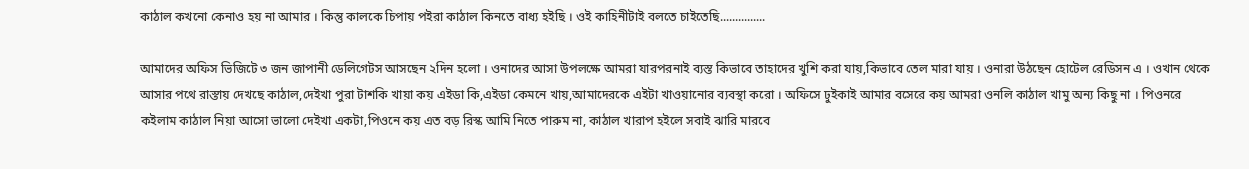কাঠাল কখনো কেনাও হয় না আমার । কিন্তু কালকে চিপায় পইরা কাঠাল কিনতে বাধ্য হইছি । ওই কাহিনীটাই বলতে চাইতেছি...............

আমাদের অফিস ভিজিটে ৩ জন জাপানী ডেলিগেটস আসছেন ২দিন হলো । ওনাদের আসা উপলক্ষে আমরা যারপরনাই ব্যস্ত কিভাবে তাহাদের খুশি করা যায়,কিভাবে তেল মারা যায় । ওনারা উঠছেন হোটেল রেডিসন এ । ওখান থেকে আসার পথে রাস্তায় দেখছে কাঠাল,দেইখা পুরা টাশকি খায়া কয় এইডা কি,এইডা কেমনে খায়,আমাদেরকে এইটা খাওয়ানোর ব্যবস্থা করো । অফিসে ঢুইকাই আমার বসেরে কয় আমরা ওনলি কাঠাল খামু অন্য কিছু না । পিওনরে কইলাম কাঠাল নিয়া আসো ভালো দেইখা একটা,পিওনে কয় এত বড় রিস্ক আমি নিতে পারুম না, কাঠাল খারাপ হইলে সবাই ঝারি মারবে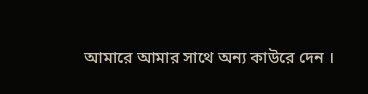আমারে আমার সাথে অন্য কাউরে দেন ।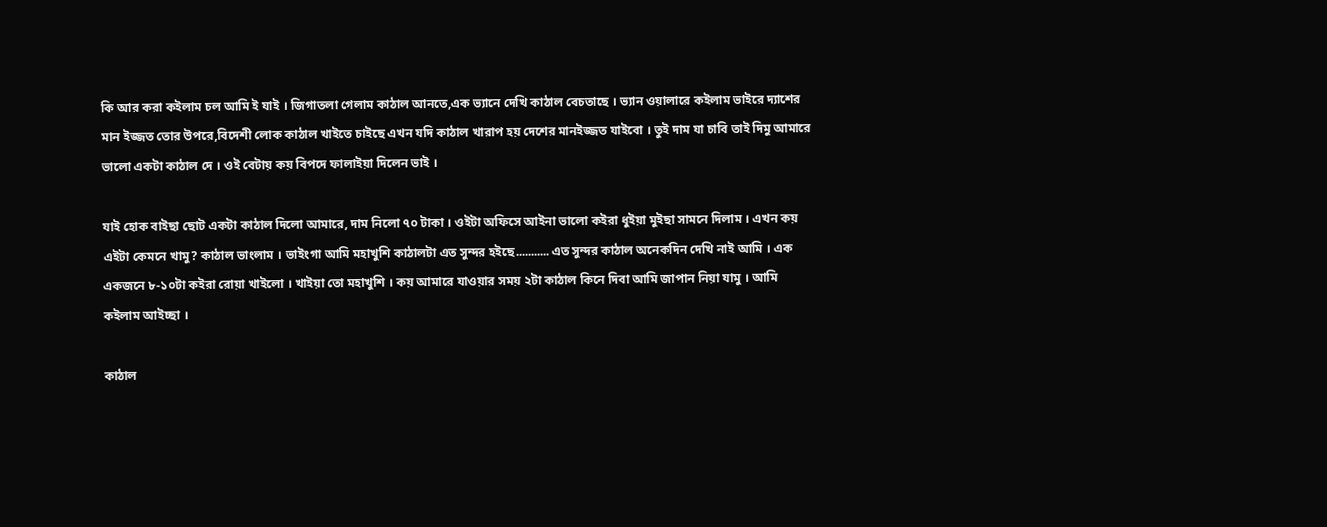কি আর করা কইলাম চল আমি ই যাই । জিগাতলা গেলাম কাঠাল আনতে,এক ভ্যানে দেখি কাঠাল বেচতাছে । ভ্যান ওয়ালারে কইলাম ভাইরে দ্যাশের মান ইজ্জত তোর উপরে,বিদেশী লোক কাঠাল খাইতে চাইছে এখন যদি কাঠাল খারাপ হয় দেশের মানইজ্জত যাইবো । তুই দাম যা চাবি তাই দিমু আমারে ভালো একটা কাঠাল দে । ওই বেটায় কয় বিপদে ফালাইয়া দিলেন ভাই ।

যাই হোক বাইছা ছোট একটা কাঠাল দিলো আমারে, দাম নিলো ৭০ টাকা । ওইটা অফিসে আইনা ভালো কইরা ধুইয়া মুইছা সামনে দিলাম । এখন কয় এইটা কেমনে খামু? কাঠাল ভাংলাম । ভাইংগা আমি মহাখুশি কাঠালটা এত সুন্দর হইছে........... এত সুন্দর কাঠাল অনেকদিন দেখি নাই আমি । এক একজনে ৮-১০টা কইরা রোয়া খাইলো । খাইয়া তো মহাখুশি । কয় আমারে যাওয়ার সময় ২টা কাঠাল কিনে দিবা আমি জাপান নিয়া যামু । আমি কইলাম আইচ্ছা ।

কাঠাল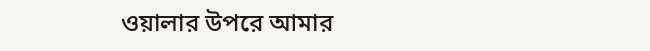ওয়ালার উপরে আমার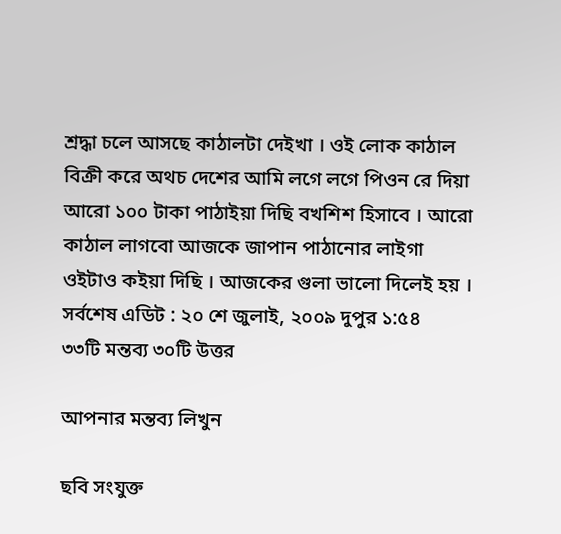শ্রদ্ধা চলে আসছে কাঠালটা দেইখা । ওই লোক কাঠাল বিক্রী করে অথচ দেশের আমি লগে লগে পিওন রে দিয়া আরো ১০০ টাকা পাঠাইয়া দিছি বখশিশ হিসাবে । আরো কাঠাল লাগবো আজকে জাপান পাঠানোর লাইগা ওইটাও কইয়া দিছি । আজকের গুলা ভালো দিলেই হয় ।
সর্বশেষ এডিট : ২০ শে জুলাই, ২০০৯ দুপুর ১:৫৪
৩৩টি মন্তব্য ৩০টি উত্তর

আপনার মন্তব্য লিখুন

ছবি সংযুক্ত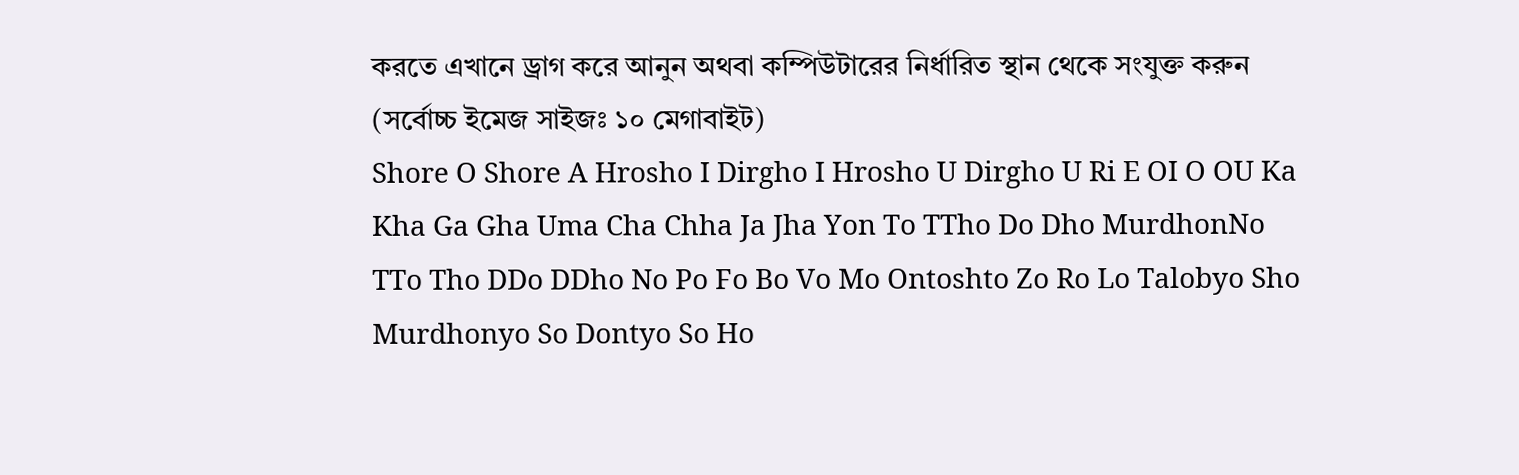করতে এখানে ড্রাগ করে আনুন অথবা কম্পিউটারের নির্ধারিত স্থান থেকে সংযুক্ত করুন (সর্বোচ্চ ইমেজ সাইজঃ ১০ মেগাবাইট)
Shore O Shore A Hrosho I Dirgho I Hrosho U Dirgho U Ri E OI O OU Ka Kha Ga Gha Uma Cha Chha Ja Jha Yon To TTho Do Dho MurdhonNo TTo Tho DDo DDho No Po Fo Bo Vo Mo Ontoshto Zo Ro Lo Talobyo Sho Murdhonyo So Dontyo So Ho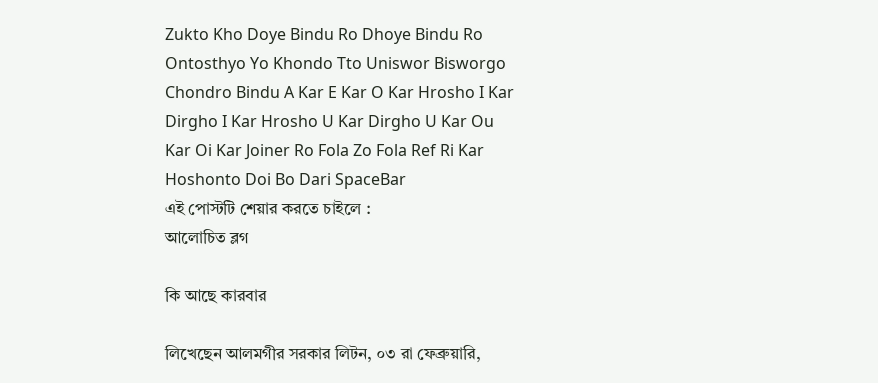Zukto Kho Doye Bindu Ro Dhoye Bindu Ro Ontosthyo Yo Khondo Tto Uniswor Bisworgo Chondro Bindu A Kar E Kar O Kar Hrosho I Kar Dirgho I Kar Hrosho U Kar Dirgho U Kar Ou Kar Oi Kar Joiner Ro Fola Zo Fola Ref Ri Kar Hoshonto Doi Bo Dari SpaceBar
এই পোস্টটি শেয়ার করতে চাইলে :
আলোচিত ব্লগ

কি আছে কারবার

লিখেছেন আলমগীর সরকার লিটন, ০৩ রা ফেব্রুয়ারি,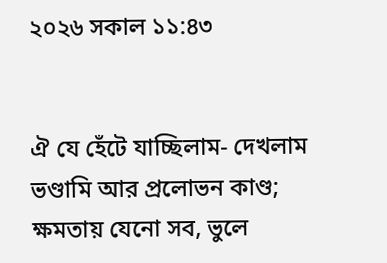২০২৬ সকাল ১১:৪৩


ঐ যে হেঁটে যাচ্ছিলাম- দেখলাম
ভণ্ডামি আর প্রলোভন কাণ্ড;
ক্ষমতায় যেনো সব, ভুলে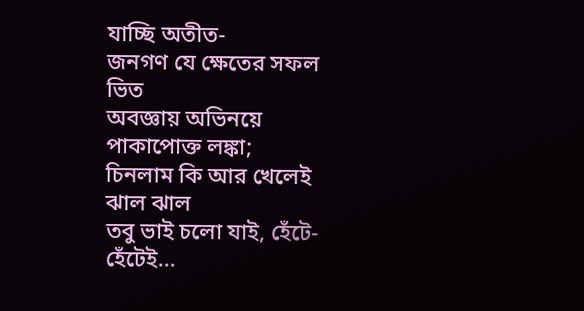যাচ্ছি অতীত-
জনগণ যে ক্ষেতের সফল ভিত
অবজ্ঞায় অভিনয়ে পাকাপোক্ত লঙ্কা;
চিনলাম কি আর খেলেই ঝাল ঝাল
তবু ভাই চলো যাই, হেঁটে- হেঁটেই...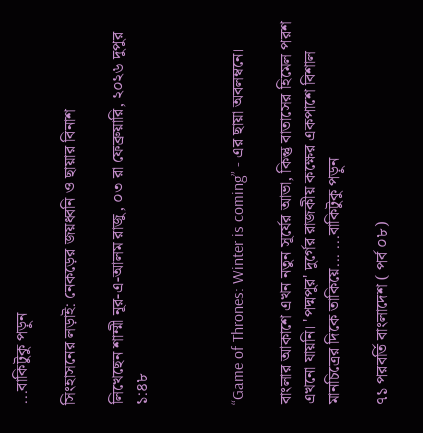...বাকিটুকু পড়ুন

সিংহাসনের লড়াই: নেকড়ের জয়ধ্বনি ও ছায়ার বিনাশ

লিখেছেন শাম্মী নূর-এ-আলম রাজু, ০৩ রা ফেব্রুয়ারি, ২০২৬ দুপুর ১:৪৮



“Game of Thrones: Winter is coming” - এর ছায়া অবলম্বনে।

বাংলার আকাশে এখন নতুন সূর্যের আভা, কিন্তু বাতাসের হিমেল পরশ এখনো যায়নি। 'পদ্মপুর' দুর্গের রাজকীয় কক্ষের একপাশে বিশাল মানচিত্রের দিকে তাকিয়ে... ...বাকিটুকু পড়ুন

৭১ পরবর্তি বাংলাদেশ ( পর্ব ০৮)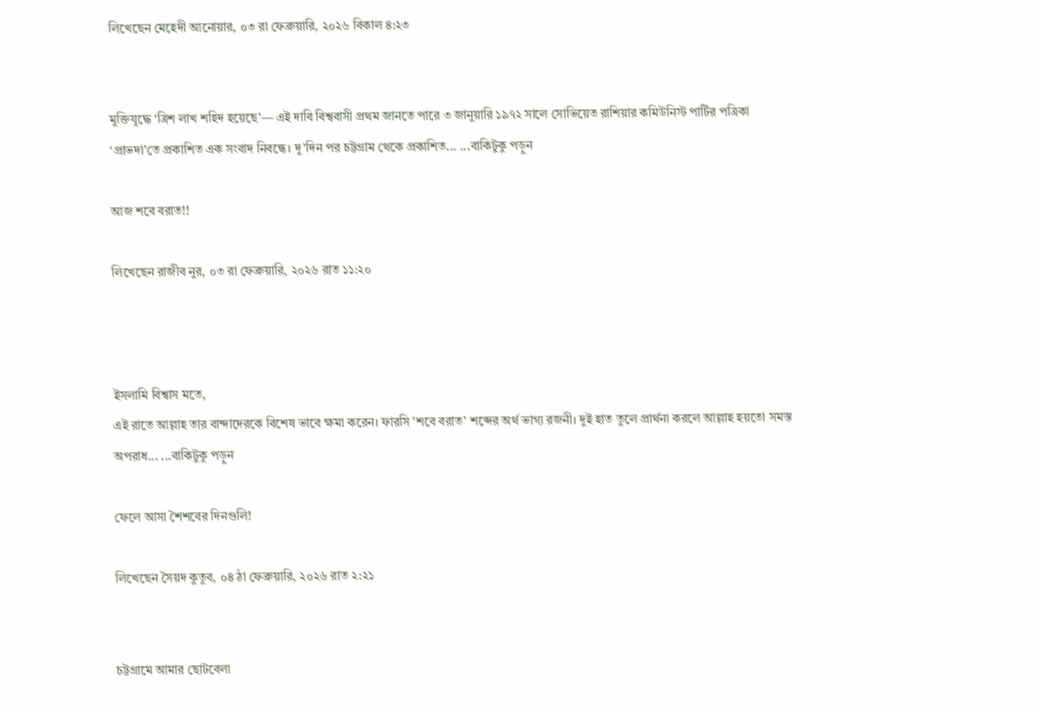লিখেছেন মেহেদী আনোয়ার, ০৩ রা ফেব্রুয়ারি, ২০২৬ বিকাল ৪:২৩


মুক্তিযুদ্ধে ‘ত্রিশ লাখ শহিদ হয়েছে'— এই দাবি বিশ্ববাসী প্রথম জানতে পারে ৩ জানুয়ারি ১৯৭২ সালে সোভিয়েত রাশিয়ার কমিউনিস্ট পার্টির পত্রিকা ‘প্রাভদা'তে প্রকাশিত এক সংবাদ নিবন্ধে। দু'দিন পর চট্টগ্রাম থেকে প্রকাশিত... ...বাকিটুকু পড়ুন

আজ শবে বরাত!!

লিখেছেন রাজীব নুর, ০৩ রা ফেব্রুয়ারি, ২০২৬ রাত ১১:২০



ইসলামি বিশ্বাস মতে,
এই রাতে আল্লাহ তার বান্দাদেরকে বিশেষ ভাবে ক্ষমা করেন। ফারসি 'শবে বরাত' শব্দের অর্থ ভাগ্য রজনী। দুই হাত তুলে প্রার্থনা করলে আল্লাহ হয়তো সমস্ত অপরাধ... ...বাকিটুকু পড়ুন

ফেলে আসা শৈশবের দিনগুলি!

লিখেছেন সৈয়দ কুতুব, ০৪ ঠা ফেব্রুয়ারি, ২০২৬ রাত ২:২১


চট্টগ্রামে আমার ছোটবেলা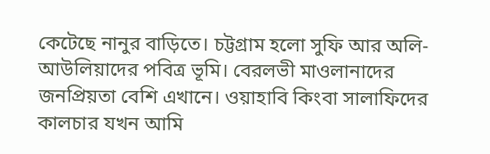কেটেছে নানুর বাড়িতে। চট্টগ্রাম হলো সুফি আর অলি-আউলিয়াদের পবিত্র ভূমি। বেরলভী মাওলানাদের জনপ্রিয়তা বেশি এখানে। ওয়াহাবি কিংবা সালাফিদের কালচার যখন আমি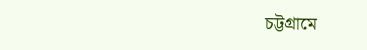চট্টগ্রামে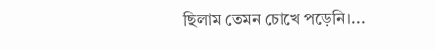ছিলাম তেমন চোখে পড়েনি।...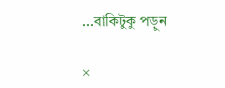...বাকিটুকু পড়ুন

×